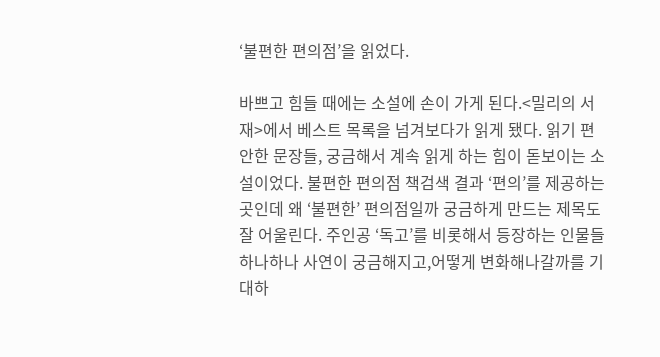‘불편한 편의점’을 읽었다.

바쁘고 힘들 때에는 소설에 손이 가게 된다.<밀리의 서재>에서 베스트 목록을 넘겨보다가 읽게 됐다. 읽기 편안한 문장들, 궁금해서 계속 읽게 하는 힘이 돋보이는 소설이었다. 불편한 편의점 책검색 결과 ‘편의’를 제공하는 곳인데 왜 ‘불편한’ 편의점일까 궁금하게 만드는 제목도 잘 어울린다. 주인공 ‘독고’를 비롯해서 등장하는 인물들 하나하나 사연이 궁금해지고,어떻게 변화해나갈까를 기대하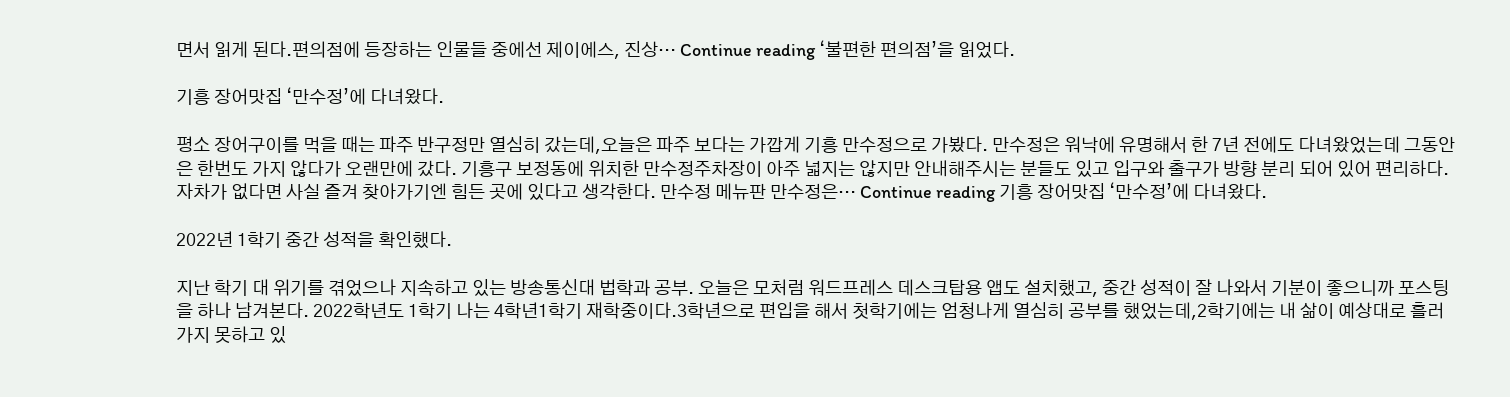면서 읽게 된다.편의점에 등장하는 인물들 중에선 제이에스, 진상… Continue reading ‘불편한 편의점’을 읽었다.

기흥 장어맛집 ‘만수정’에 다녀왔다.

평소 장어구이를 먹을 때는 파주 반구정만 열심히 갔는데,오늘은 파주 보다는 가깝게 기흥 만수정으로 가봤다. 만수정은 워낙에 유명해서 한 7년 전에도 다녀왔었는데 그동안은 한번도 가지 않다가 오랜만에 갔다. 기흥구 보정동에 위치한 만수정주차장이 아주 넓지는 않지만 안내해주시는 분들도 있고 입구와 출구가 방향 분리 되어 있어 편리하다.자차가 없다면 사실 즐겨 찾아가기엔 힘든 곳에 있다고 생각한다. 만수정 메뉴판 만수정은… Continue reading 기흥 장어맛집 ‘만수정’에 다녀왔다.

2022년 1학기 중간 성적을 확인했다.

지난 학기 대 위기를 겪었으나 지속하고 있는 방송통신대 법학과 공부. 오늘은 모처럼 워드프레스 데스크탑용 앱도 설치했고, 중간 성적이 잘 나와서 기분이 좋으니까 포스팅을 하나 남겨본다. 2022학년도 1학기 나는 4학년1학기 재학중이다.3학년으로 편입을 해서 첫학기에는 엄청나게 열심히 공부를 했었는데,2학기에는 내 삶이 예상대로 흘러가지 못하고 있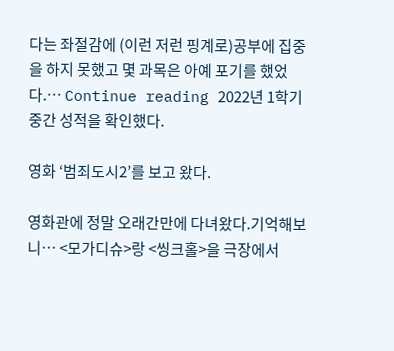다는 좌절감에 (이런 저런 핑계로)공부에 집중을 하지 못했고 몇 과목은 아예 포기를 했었다.… Continue reading 2022년 1학기 중간 성적을 확인했다.

영화 ‘범죄도시2’를 보고 왔다.

영화관에 정말 오래간만에 다녀왔다.기억해보니… <모가디슈>랑 <씽크홀>을 극장에서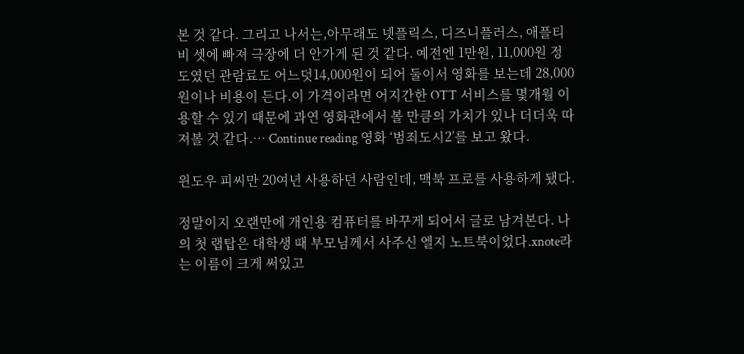본 것 같다. 그리고 나서는,아무래도 넷플릭스, 디즈니플러스, 애플티비 셋에 빠져 극장에 더 안가게 된 것 같다. 예전엔 1만원, 11,000원 정도였던 관람료도 어느덧14,000원이 되어 둘이서 영화를 보는데 28,000원이나 비용이 든다.이 가격이라면 어지간한 OTT 서비스를 몇개월 이용할 수 있기 때문에 과연 영화관에서 볼 만큼의 가치가 있나 더더욱 따져볼 것 같다.… Continue reading 영화 ‘범죄도시2’를 보고 왔다.

윈도우 피씨만 20여년 사용하던 사람인데, 맥북 프로를 사용하게 됐다.

정말이지 오랜만에 개인용 컴퓨터를 바꾸게 되어서 글로 남겨본다. 나의 첫 랩탑은 대학생 때 부모님께서 사주신 엘지 노트북이었다.xnote라는 이름이 크게 써있고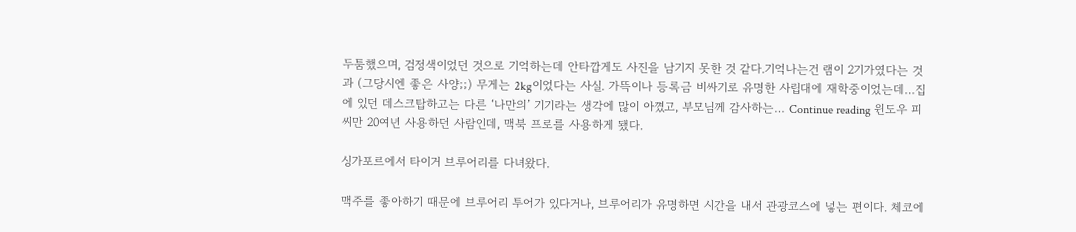두툼했으며, 검정색이었던 것으로 기억하는데 안타깝게도 사진을 남기지 못한 것 같다.기억나는건 램이 2기가였다는 것과 (그당시엔 좋은 사양;;) 무게는 2kg이었다는 사실. 가뜩이나 등록금 비싸기로 유명한 사립대에 재학중이었는데…집에 있던 데스크탑하고는 다른 ‘나만의’ 기기라는 생각에 많이 아꼈고, 부모님께 감사하는… Continue reading 윈도우 피씨만 20여년 사용하던 사람인데, 맥북 프로를 사용하게 됐다.

싱가포르에서 타이거 브루어리를 다녀왔다.

맥주를 좋아하기 때문에 브루어리 투어가 있다거나, 브루어리가 유명하면 시간을 내서 관광코스에 넣는 편이다. 체코에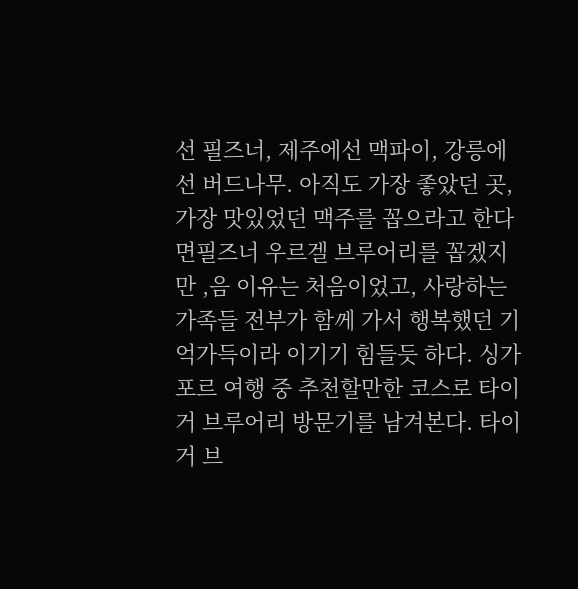선 필즈너, 제주에선 맥파이, 강릉에선 버드나무. 아직도 가장 좋았던 곳, 가장 맛있었던 맥주를 꼽으라고 한다면필즈너 우르겔 브루어리를 꼽겠지만 ,음 이유는 처음이었고, 사랑하는 가족들 전부가 함께 가서 행복했던 기억가득이라 이기기 힘들듯 하다. 싱가포르 여행 중 추천할만한 코스로 타이거 브루어리 방문기를 남겨본다. 타이거 브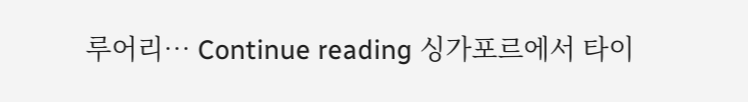루어리… Continue reading 싱가포르에서 타이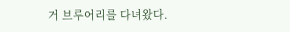거 브루어리를 다녀왔다.